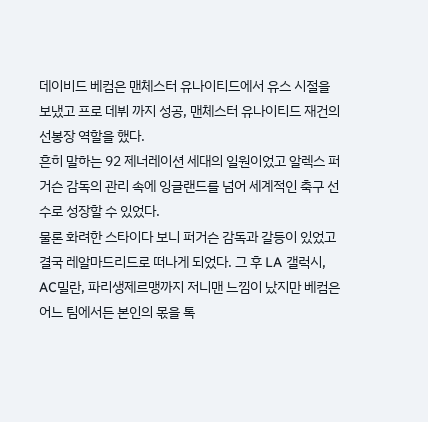데이비드 베컴은 맨체스터 유나이티드에서 유스 시절을 보냈고 프로 데뷔 까지 성공, 맨체스터 유나이티드 재건의 선봉장 역할을 했다.
흔히 말하는 92 제너레이션 세대의 일원이었고 알렉스 퍼거슨 감독의 관리 속에 잉글랜드를 넘어 세계적인 축구 선수로 성장할 수 있었다.
물론 화려한 스타이다 보니 퍼거슨 감독과 갈등이 있었고 결국 레알마드리드로 떠나게 되었다. 그 후 LA 갤럭시, AC밀란, 파리생제르맹까지 저니맨 느낌이 났지만 베컴은 어느 팀에서든 본인의 몫을 톡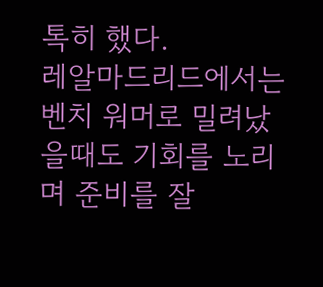톡히 했다.
레알마드리드에서는 벤치 워머로 밀려났을때도 기회를 노리며 준비를 잘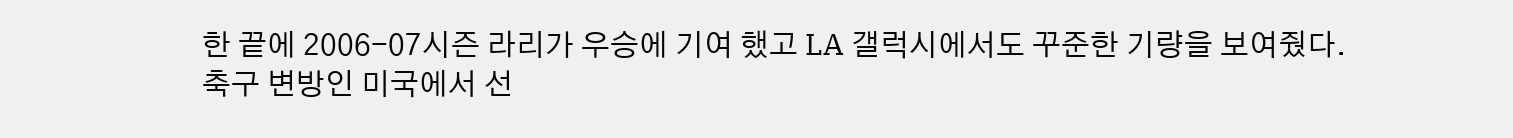한 끝에 2006-07시즌 라리가 우승에 기여 했고 LA 갤럭시에서도 꾸준한 기량을 보여줬다.
축구 변방인 미국에서 선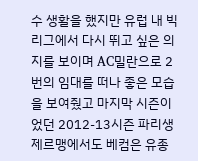수 생활을 했지만 유럽 내 빅리그에서 다시 뛰고 싶은 의지를 보이며 AC밀란으로 2번의 임대를 떠나 좋은 모습을 보여줬고 마지막 시즌이었던 2012-13시즌 파리생제르맹에서도 베컴은 유종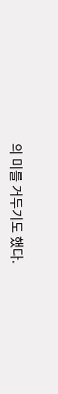의 미를 거두기도 했다.